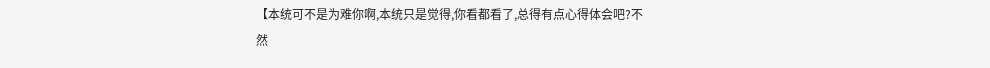【本统可不是为难你啊,本统只是觉得,你看都看了,总得有点心得体会吧?不然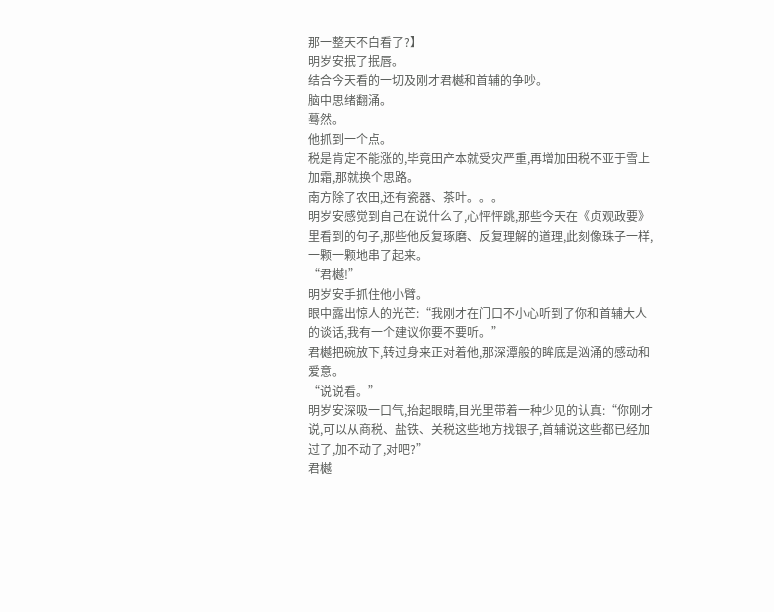那一整天不白看了?】
明岁安抿了抿唇。
结合今天看的一切及刚才君樾和首辅的争吵。
脑中思绪翻涌。
蓦然。
他抓到一个点。
税是肯定不能涨的,毕竟田产本就受灾严重,再增加田税不亚于雪上加霜,那就换个思路。
南方除了农田,还有瓷器、茶叶。。。
明岁安感觉到自己在说什么了,心怦怦跳,那些今天在《贞观政要》里看到的句子,那些他反复琢磨、反复理解的道理,此刻像珠子一样,一颗一颗地串了起来。
“君樾!”
明岁安手抓住他小臂。
眼中露出惊人的光芒:“我刚才在门口不小心听到了你和首辅大人的谈话,我有一个建议你要不要听。”
君樾把碗放下,转过身来正对着他,那深潭般的眸底是汹涌的感动和爱意。
“说说看。”
明岁安深吸一口气,抬起眼睛,目光里带着一种少见的认真:“你刚才说,可以从商税、盐铁、关税这些地方找银子,首辅说这些都已经加过了,加不动了,对吧?”
君樾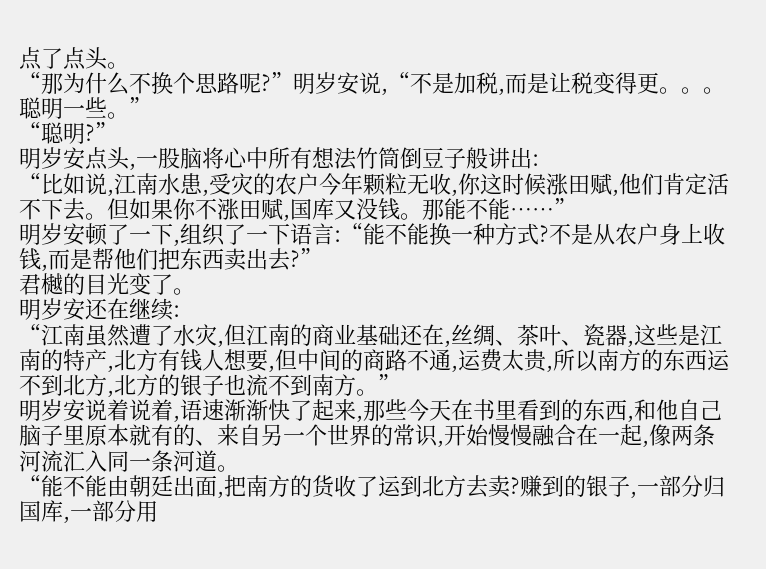点了点头。
“那为什么不换个思路呢?”明岁安说,“不是加税,而是让税变得更。。。聪明一些。”
“聪明?”
明岁安点头,一股脑将心中所有想法竹筒倒豆子般讲出:
“比如说,江南水患,受灾的农户今年颗粒无收,你这时候涨田赋,他们肯定活不下去。但如果你不涨田赋,国库又没钱。那能不能……”
明岁安顿了一下,组织了一下语言:“能不能换一种方式?不是从农户身上收钱,而是帮他们把东西卖出去?”
君樾的目光变了。
明岁安还在继续:
“江南虽然遭了水灾,但江南的商业基础还在,丝绸、茶叶、瓷器,这些是江南的特产,北方有钱人想要,但中间的商路不通,运费太贵,所以南方的东西运不到北方,北方的银子也流不到南方。”
明岁安说着说着,语速渐渐快了起来,那些今天在书里看到的东西,和他自己脑子里原本就有的、来自另一个世界的常识,开始慢慢融合在一起,像两条河流汇入同一条河道。
“能不能由朝廷出面,把南方的货收了运到北方去卖?赚到的银子,一部分归国库,一部分用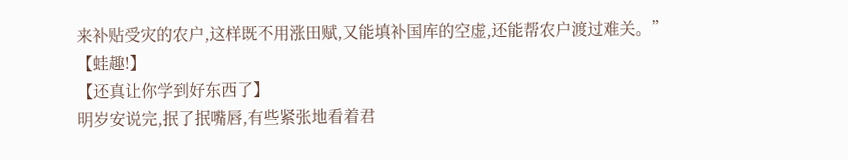来补贴受灾的农户,这样既不用涨田赋,又能填补国库的空虚,还能帮农户渡过难关。”
【蛙趣!】
【还真让你学到好东西了】
明岁安说完,抿了抿嘴唇,有些紧张地看着君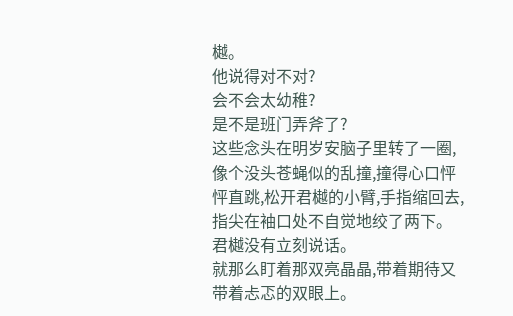樾。
他说得对不对?
会不会太幼稚?
是不是班门弄斧了?
这些念头在明岁安脑子里转了一圈,像个没头苍蝇似的乱撞,撞得心口怦怦直跳,松开君樾的小臂,手指缩回去,指尖在袖口处不自觉地绞了两下。
君樾没有立刻说话。
就那么盯着那双亮晶晶,带着期待又带着忐忑的双眼上。